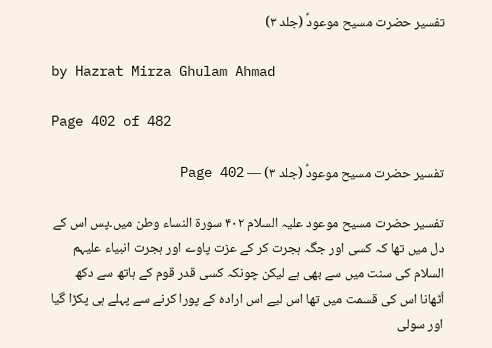تفسیر حضرت مسیح موعودؑ (جلد ۳)

by Hazrat Mirza Ghulam Ahmad

Page 402 of 482

تفسیر حضرت مسیح موعودؑ (جلد ۳) — Page 402

تفسیر حضرت مسیح موعود علیہ السلام ۴۰۲ سورة النساء وطن میں۔پس اس کے دل میں تھا کہ کسی اور جگہ ہجرت کر کے عزت پاوے اور ہجرت انبیاء علیہم السلام کی سنت میں سے بھی ہے لیکن چونکہ کسی قدر قوم کے ہاتھ سے دکھ اُٹھانا اس کی قسمت میں تھا اس لیے اس ارادہ کے پورا کرنے سے پہلے ہی پکڑا گیا اور سولی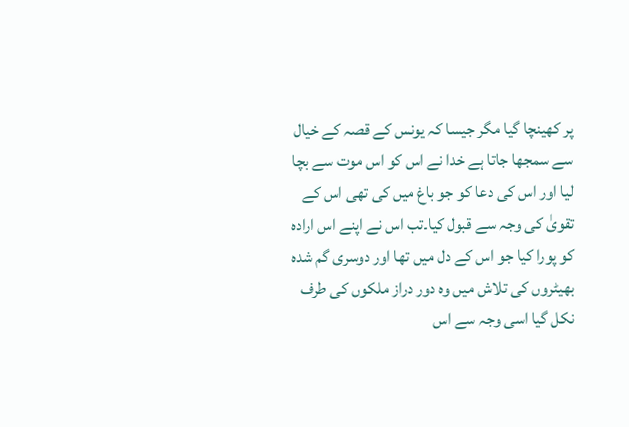پر کھینچا گیا مگر جیسا کہ یونس کے قصہ کے خیال سے سمجھا جاتا ہے خدا نے اس کو اس موت سے بچا لیا اور اس کی دعا کو جو باغ میں کی تھی اس کے تقویٰ کی وجہ سے قبول کیا۔تب اس نے اپنے اس ارادہ کو پورا کیا جو اس کے دل میں تھا اور دوسری گم شدہ بھیٹروں کی تلاش میں وہ دور دراز ملکوں کی طرف نکل گیا اسی وجہ سے اس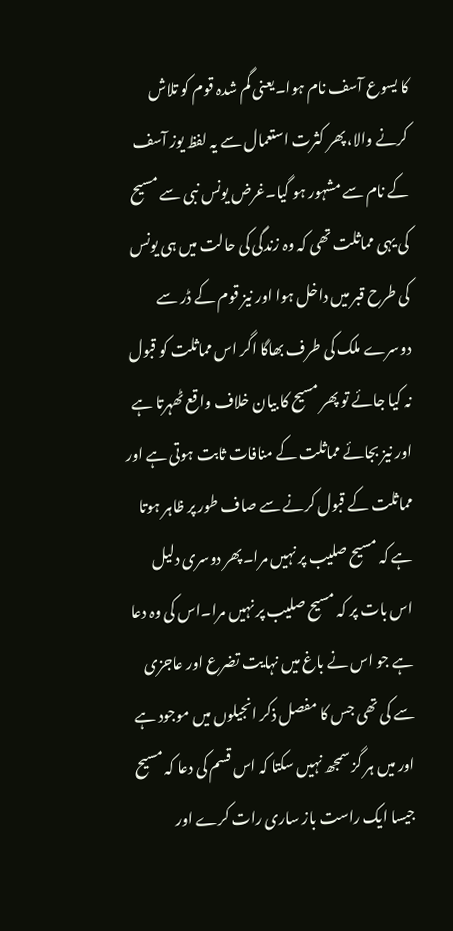کا یسوع آسف نام ہوا۔یعنی گم شدہ قوم کو تلاش کرنے والا، پھر کثرت استعمال سے یہ لفظ یوز آسف کے نام سے مشہور ہو گیا۔غرض یونس نبی سے مسیح کی یہی مماثلت تھی کہ وہ زندگی کی حالت میں ہی یونس کی طرح قبر میں داخل ہوا اور نیز قوم کے ڈر سے دوسرے ملک کی طرف بھاگا اگر اس مماثلت کو قبول نہ کیا جائے تو پھر مسیح کا بیان خلاف واقع ٹھہرتا ہے اور نیز بجائے مماثلت کے منافات ثابت ہوتی ہے اور مماثلت کے قبول کرنے سے صاف طور پر ظاہر ہوتا ہے کہ مسیح صلیب پر نہیں مرا۔پھر دوسری دلیل اس بات پر کہ مسیح صلیب پر نہیں مرا۔اس کی وہ دعا ہے جو اس نے باغ میں نہایت تضرع اور عاجزی سے کی تھی جس کا مفصل ذکر انجیلوں میں موجود ہے اور میں ہر گز سمجھ نہیں سکتا کہ اس قسم کی دعا کہ مسیح جیسا ایک راست باز ساری رات کرے اور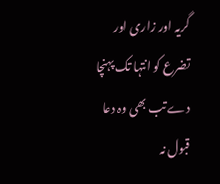گریہ اور زاری اور تضرع کو انتہا تک پہنچا دے تب بھی وہ دعا قبول نہ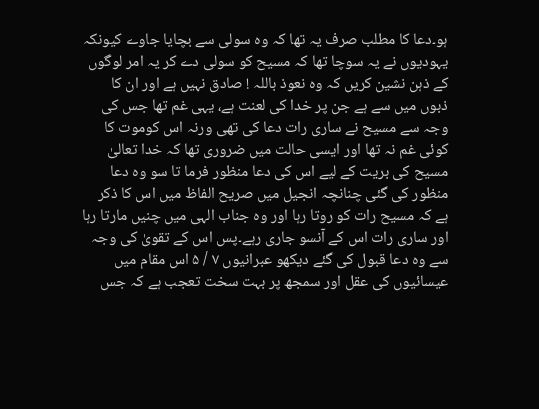ہو۔دعا کا مطلب صرف یہ تھا کہ وہ سولی سے بچایا جاوے کیونکہ یہودیوں نے یہ سوچا تھا کہ مسیح کو سولی دے کر یہ امر لوگوں کے ذہن نشین کریں کہ وہ نعوذ باللہ ! صادق نہیں ہے اور ان کا ذبوں میں سے ہے جن پر خدا کی لعنت ہے، یہی غم تھا جس کی وجہ سے مسیح نے ساری رات دعا کی تھی ورنہ اس کوموت کا کوئی غم نہ تھا اور ایسی حالت میں ضروری تھا کہ خدا تعالیٰ مسیح کی بریت کے لیے اس کی دعا منظور فرما تا سو وہ دعا منظور کی گئی چنانچہ انجیل میں صریح الفاظ میں اس کا ذکر ہے کہ مسیح رات کو روتا رہا اور وہ جناب الہی میں چنیں مارتا رہا اور ساری رات اس کے آنسو جاری رہے۔پس اس کے تقویٰ کی وجہ سے وہ دعا قبول کی گئے دیکھو عبرانیوں ۷ / ۵ اس مقام میں عیسائیوں کی عقل اور سمجھ پر بہت سخت تعجب ہے کہ جس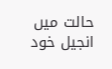حالت میں انجیل خود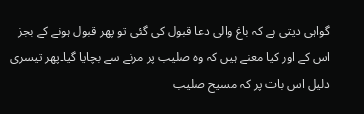گواہی دیتی ہے کہ باغ والی دعا قبول کی گئی تو پھر قبول ہونے کے بجز اس کے اور کیا معنے ہیں کہ وہ صلیب پر مرنے سے بچایا گیا۔پھر تیسری دلیل اس بات پر کہ مسیح صلیب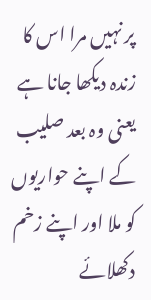پر نہیں مرا اس کا زندہ دیکھا جانا ہے یعنی وہ بعد صلیب کے اپنے حواریوں کو ملا اور اپنے زخم دکھلائے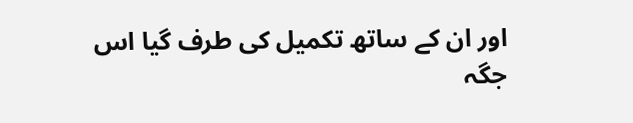اور ان کے ساتھ تکمیل کی طرف گیا اس جگہ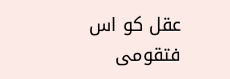عقل کو اس فتقومی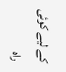کے لیے کوئی راہ